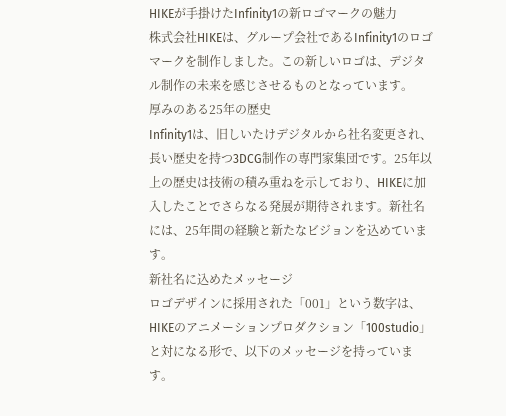HIKEが手掛けたInfinity1の新ロゴマークの魅力
株式会社HIKEは、グループ会社であるInfinity1のロゴマークを制作しました。この新しいロゴは、デジタル制作の未来を感じさせるものとなっています。
厚みのある25年の歴史
Infinity1は、旧しいたけデジタルから社名変更され、長い歴史を持つ3DCG制作の専門家集団です。25年以上の歴史は技術の積み重ねを示しており、HIKEに加入したことでさらなる発展が期待されます。新社名には、25年間の経験と新たなビジョンを込めています。
新社名に込めたメッセージ
ロゴデザインに採用された「001」という数字は、HIKEのアニメーションプロダクション「100studio」と対になる形で、以下のメッセージを持っています。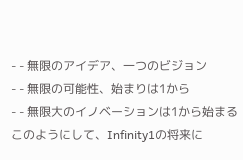- - 無限のアイデア、一つのビジョン
- - 無限の可能性、始まりは1から
- - 無限大のイノベーションは1から始まる
このようにして、Infinity1の将来に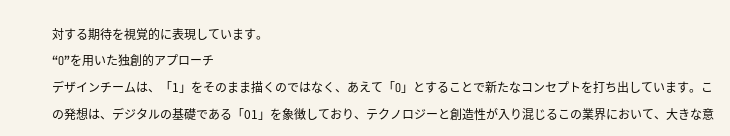対する期待を視覚的に表現しています。
“O”を用いた独創的アプローチ
デザインチームは、「1」をそのまま描くのではなく、あえて「O」とすることで新たなコンセプトを打ち出しています。この発想は、デジタルの基礎である「01」を象徴しており、テクノロジーと創造性が入り混じるこの業界において、大きな意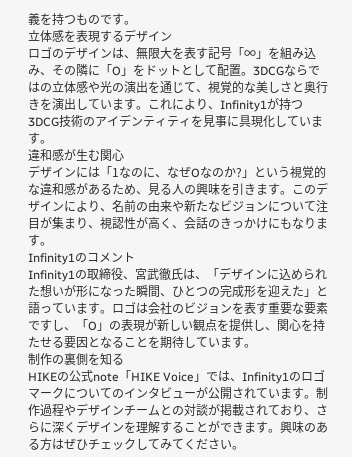義を持つものです。
立体感を表現するデザイン
ロゴのデザインは、無限大を表す記号「∞」を組み込み、その隣に「O」をドットとして配置。3DCGならではの立体感や光の演出を通じて、視覚的な美しさと奥行きを演出しています。これにより、Infinity1が持つ3DCG技術のアイデンティティを見事に具現化しています。
違和感が生む関心
デザインには「1なのに、なぜOなのか?」という視覚的な違和感があるため、見る人の興味を引きます。このデザインにより、名前の由来や新たなビジョンについて注目が集まり、視認性が高く、会話のきっかけにもなります。
Infinity1のコメント
Infinity1の取締役、宮武徹氏は、「デザインに込められた想いが形になった瞬間、ひとつの完成形を迎えた」と語っています。ロゴは会社のビジョンを表す重要な要素ですし、「O」の表現が新しい観点を提供し、関心を持たせる要因となることを期待しています。
制作の裏側を知る
HIKEの公式note「HIKE Voice」では、Infinity1のロゴマークについてのインタビューが公開されています。制作過程やデザインチームとの対談が掲載されており、さらに深くデザインを理解することができます。興味のある方はぜひチェックしてみてください。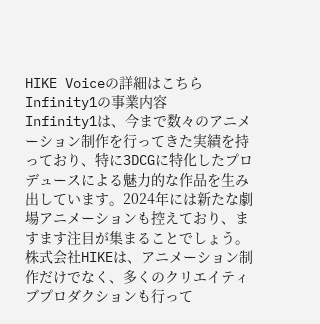HIKE Voiceの詳細はこちら
Infinity1の事業内容
Infinity1は、今まで数々のアニメーション制作を行ってきた実績を持っており、特に3DCGに特化したプロデュースによる魅力的な作品を生み出しています。2024年には新たな劇場アニメーションも控えており、ますます注目が集まることでしょう。
株式会社HIKEは、アニメーション制作だけでなく、多くのクリエイティブプロダクションも行って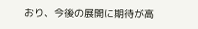おり、今後の展開に期待が高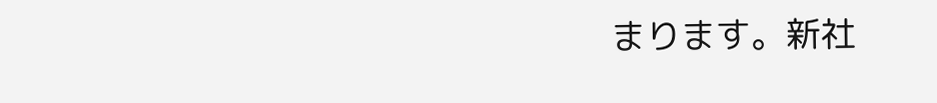まります。新社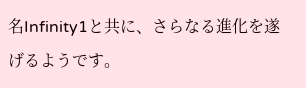名Infinity1と共に、さらなる進化を遂げるようです。